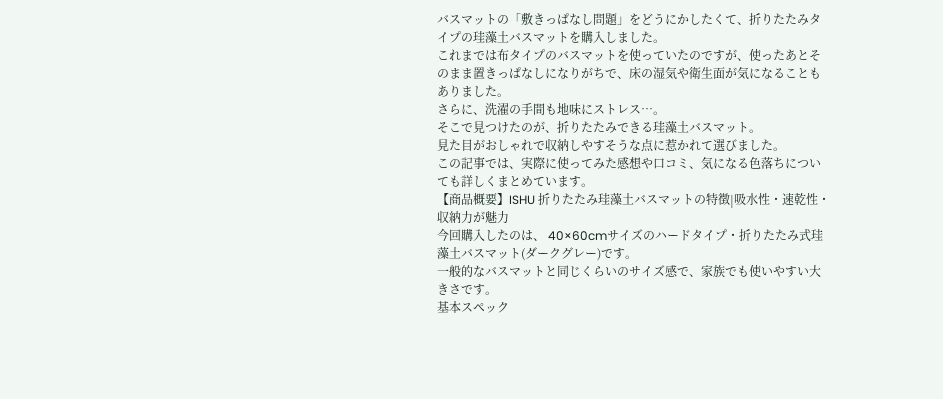バスマットの「敷きっぱなし問題」をどうにかしたくて、折りたたみタイプの珪藻土バスマットを購入しました。
これまでは布タイプのバスマットを使っていたのですが、使ったあとそのまま置きっぱなしになりがちで、床の湿気や衛生面が気になることもありました。
さらに、洗濯の手間も地味にストレス…。
そこで見つけたのが、折りたたみできる珪藻土バスマット。
見た目がおしゃれで収納しやすそうな点に惹かれて選びました。
この記事では、実際に使ってみた感想や口コミ、気になる色落ちについても詳しくまとめています。
【商品概要】ISHU 折りたたみ珪藻土バスマットの特徴|吸水性・速乾性・収納力が魅力
今回購入したのは、 40×60cmサイズのハードタイプ・折りたたみ式珪藻土バスマット(ダークグレー)です。
一般的なバスマットと同じくらいのサイズ感で、家族でも使いやすい大きさです。
基本スペック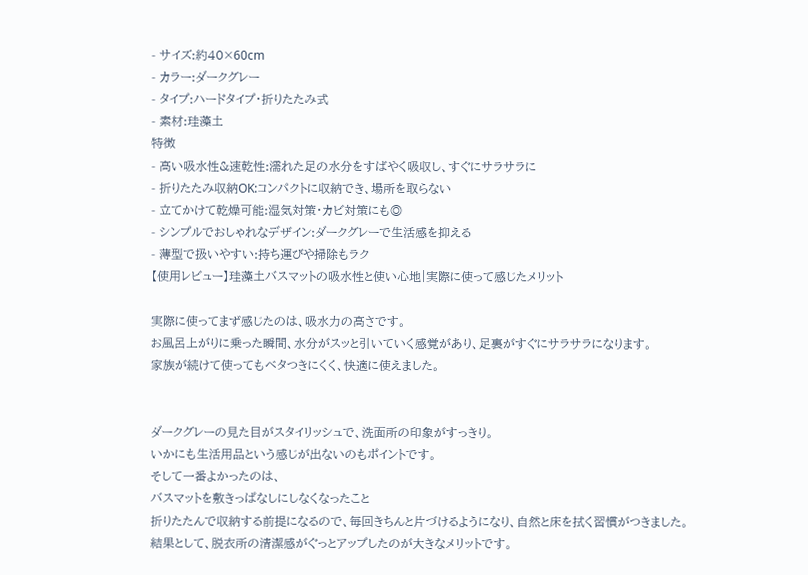- サイズ:約40×60cm
- カラー:ダークグレー
- タイプ:ハードタイプ・折りたたみ式
- 素材:珪藻土
特徴
- 高い吸水性&速乾性:濡れた足の水分をすばやく吸収し、すぐにサラサラに
- 折りたたみ収納OK:コンパクトに収納でき、場所を取らない
- 立てかけて乾燥可能:湿気対策・カビ対策にも◎
- シンプルでおしゃれなデザイン:ダークグレーで生活感を抑える
- 薄型で扱いやすい:持ち運びや掃除もラク
【使用レビュー】珪藻土バスマットの吸水性と使い心地|実際に使って感じたメリット

実際に使ってまず感じたのは、吸水力の高さです。
お風呂上がりに乗った瞬間、水分がスッと引いていく感覚があり、足裏がすぐにサラサラになります。
家族が続けて使ってもベタつきにくく、快適に使えました。


ダークグレーの見た目がスタイリッシュで、洗面所の印象がすっきり。
いかにも生活用品という感じが出ないのもポイントです。
そして一番よかったのは、
バスマットを敷きっぱなしにしなくなったこと
折りたたんで収納する前提になるので、毎回きちんと片づけるようになり、自然と床を拭く習慣がつきました。
結果として、脱衣所の清潔感がぐっとアップしたのが大きなメリットです。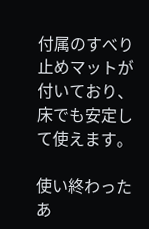付属のすべり止めマットが付いており、床でも安定して使えます。

使い終わったあ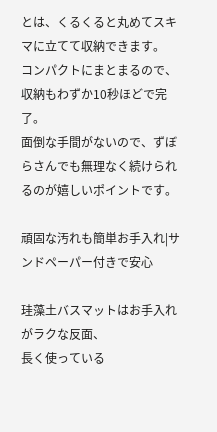とは、くるくると丸めてスキマに立てて収納できます。
コンパクトにまとまるので、収納もわずか10秒ほどで完了。
面倒な手間がないので、ずぼらさんでも無理なく続けられるのが嬉しいポイントです。

頑固な汚れも簡単お手入れ|サンドペーパー付きで安心

珪藻土バスマットはお手入れがラクな反面、
長く使っている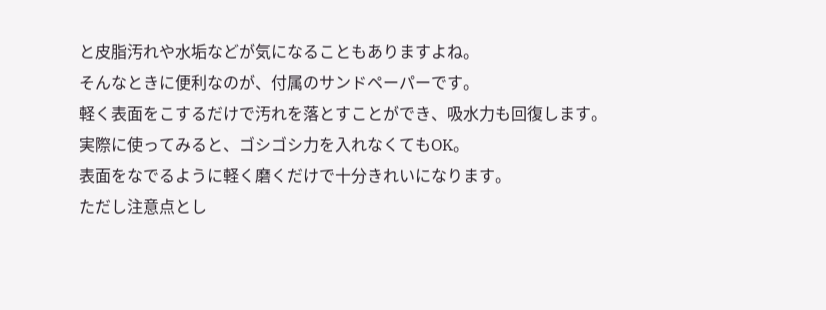と皮脂汚れや水垢などが気になることもありますよね。
そんなときに便利なのが、付属のサンドペーパーです。
軽く表面をこするだけで汚れを落とすことができ、吸水力も回復します。
実際に使ってみると、ゴシゴシ力を入れなくてもOK。
表面をなでるように軽く磨くだけで十分きれいになります。
ただし注意点とし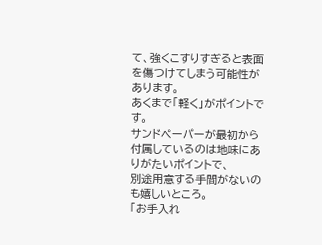て、強くこすりすぎると表面を傷つけてしまう可能性があります。
あくまで「軽く」がポイントです。
サンドペーパーが最初から付属しているのは地味にありがたいポイントで、
別途用意する手間がないのも嬉しいところ。
「お手入れ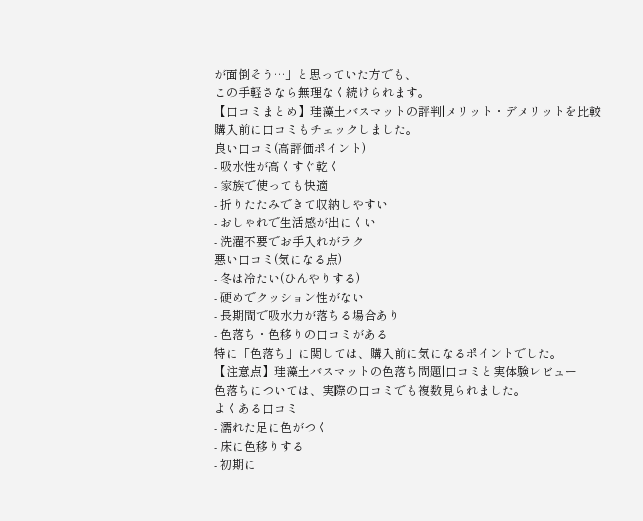が面倒そう…」と思っていた方でも、
この手軽さなら無理なく続けられます。
【口コミまとめ】珪藻土バスマットの評判|メリット・デメリットを比較
購入前に口コミもチェックしました。
良い口コミ(高評価ポイント)
- 吸水性が高くすぐ乾く
- 家族で使っても快適
- 折りたたみできて収納しやすい
- おしゃれで生活感が出にくい
- 洗濯不要でお手入れがラク
悪い口コミ(気になる点)
- 冬は冷たい(ひんやりする)
- 硬めでクッション性がない
- 長期間で吸水力が落ちる場合あり
- 色落ち・色移りの口コミがある
特に「色落ち」に関しては、購入前に気になるポイントでした。
【注意点】珪藻土バスマットの色落ち問題|口コミと実体験レビュー
色落ちについては、実際の口コミでも複数見られました。
よくある口コミ
- 濡れた足に色がつく
- 床に色移りする
- 初期に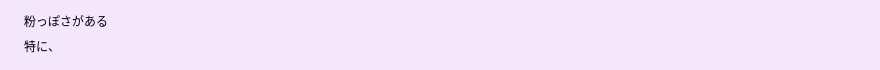粉っぽさがある
特に、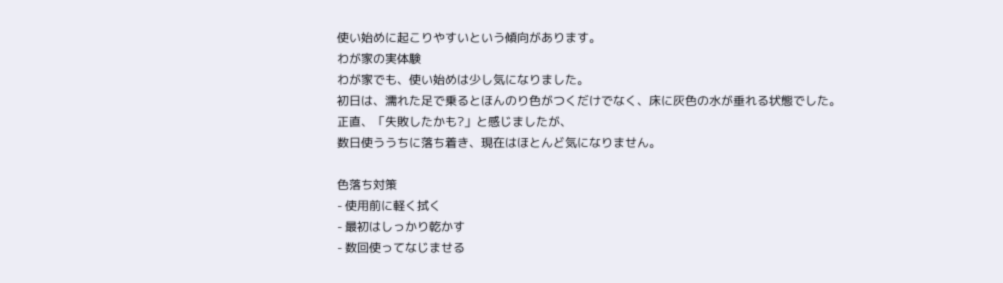使い始めに起こりやすいという傾向があります。
わが家の実体験
わが家でも、使い始めは少し気になりました。
初日は、濡れた足で乗るとほんのり色がつくだけでなく、床に灰色の水が垂れる状態でした。
正直、「失敗したかも?」と感じましたが、
数日使ううちに落ち着き、現在はほとんど気になりません。

色落ち対策
- 使用前に軽く拭く
- 最初はしっかり乾かす
- 数回使ってなじませる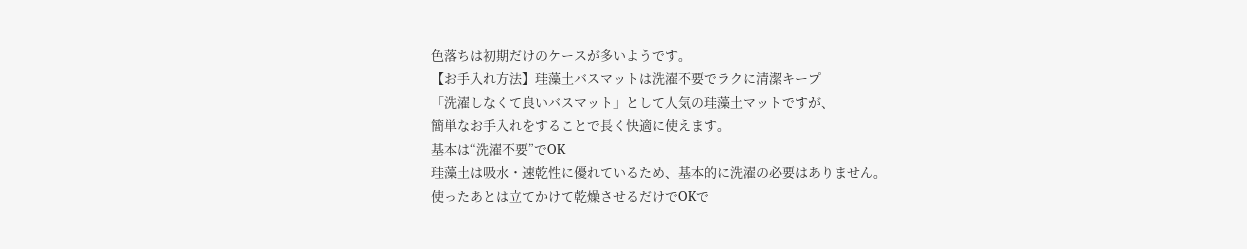色落ちは初期だけのケースが多いようです。
【お手入れ方法】珪藻土バスマットは洗濯不要でラクに清潔キープ
「洗濯しなくて良いバスマット」として人気の珪藻土マットですが、
簡単なお手入れをすることで長く快適に使えます。
基本は“洗濯不要”でOK
珪藻土は吸水・速乾性に優れているため、基本的に洗濯の必要はありません。
使ったあとは立てかけて乾燥させるだけでOKで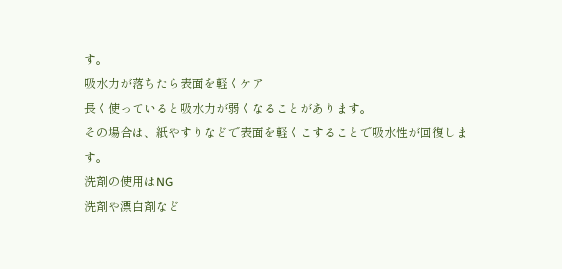す。
吸水力が落ちたら表面を軽くケア
長く使っていると吸水力が弱くなることがあります。
その場合は、紙やすりなどで表面を軽くこすることで吸水性が回復します。
洗剤の使用はNG
洗剤や漂白剤など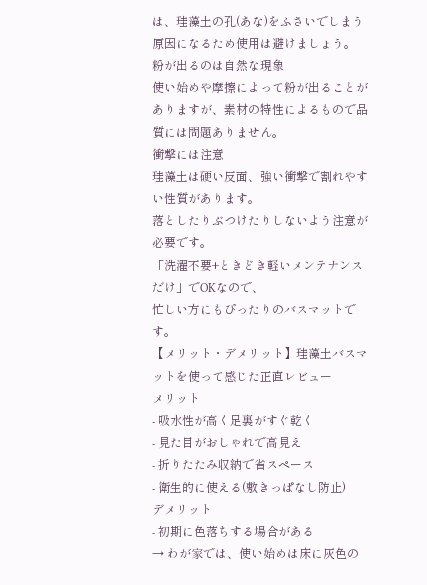は、珪藻土の孔(あな)をふさいでしまう原因になるため使用は避けましょう。
粉が出るのは自然な現象
使い始めや摩擦によって粉が出ることがありますが、素材の特性によるもので品質には問題ありません。
衝撃には注意
珪藻土は硬い反面、強い衝撃で割れやすい性質があります。
落としたりぶつけたりしないよう注意が必要です。
「洗濯不要+ときどき軽いメンテナンスだけ」でOKなので、
忙しい方にもぴったりのバスマットです。
【メリット・デメリット】珪藻土バスマットを使って感じた正直レビュー
メリット
- 吸水性が高く足裏がすぐ乾く
- 見た目がおしゃれで高見え
- 折りたたみ収納で省スペース
- 衛生的に使える(敷きっぱなし防止)
デメリット
- 初期に色落ちする場合がある
→ わが家では、使い始めは床に灰色の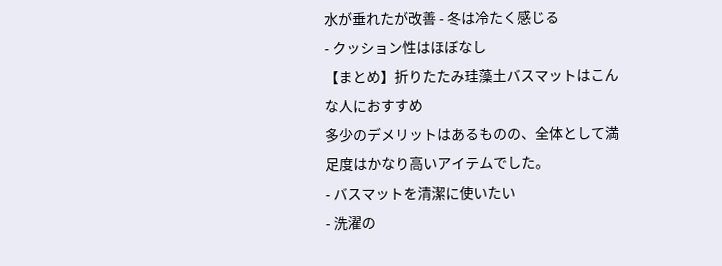水が垂れたが改善 - 冬は冷たく感じる
- クッション性はほぼなし
【まとめ】折りたたみ珪藻土バスマットはこんな人におすすめ
多少のデメリットはあるものの、全体として満足度はかなり高いアイテムでした。
- バスマットを清潔に使いたい
- 洗濯の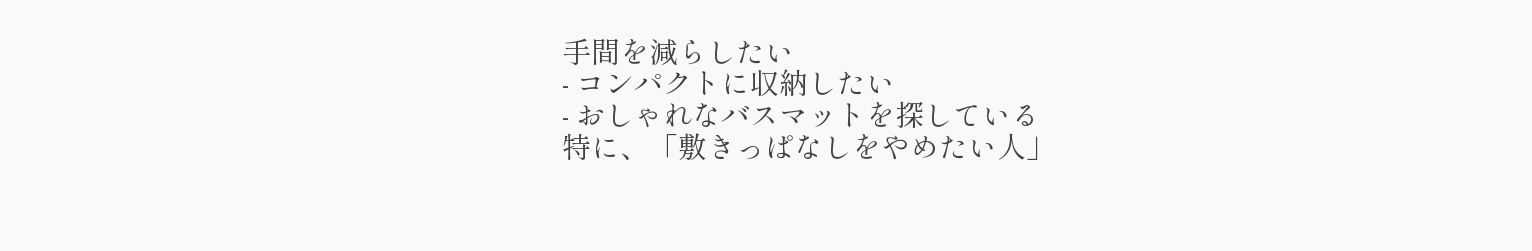手間を減らしたい
- コンパクトに収納したい
- おしゃれなバスマットを探している
特に、「敷きっぱなしをやめたい人」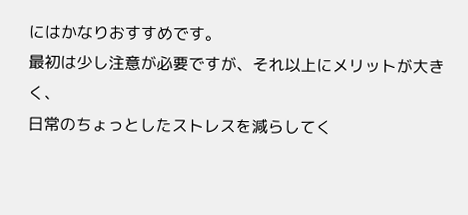にはかなりおすすめです。
最初は少し注意が必要ですが、それ以上にメリットが大きく、
日常のちょっとしたストレスを減らしてく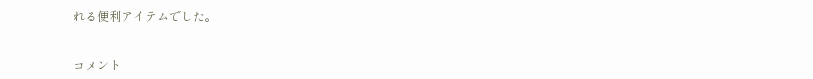れる便利アイテムでした。


コメント